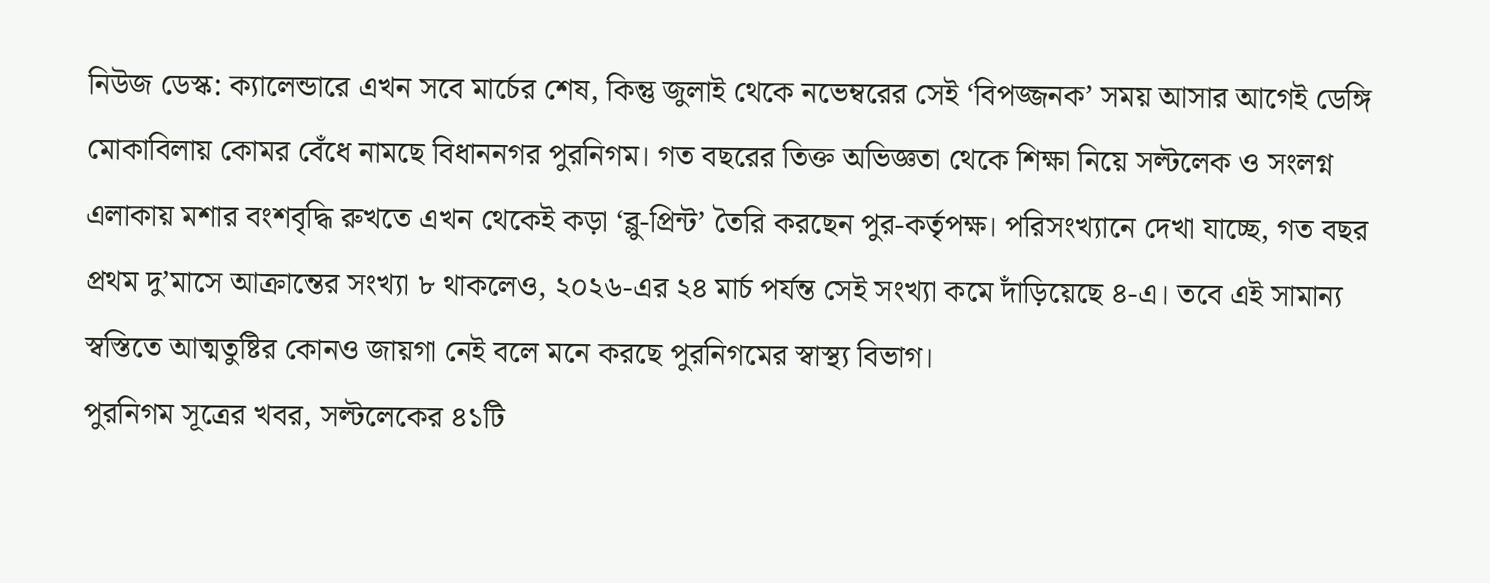নিউজ ডেস্ক: ক্যালেন্ডারে এখন সবে মার্চের শেষ, কিন্তু জুলাই থেকে নভেম্বরের সেই ‘বিপজ্জনক’ সময় আসার আগেই ডেঙ্গি মোকাবিলায় কোমর বেঁধে নামছে বিধাননগর পুরনিগম। গত বছরের তিক্ত অভিজ্ঞতা থেকে শিক্ষা নিয়ে সল্টলেক ও সংলগ্ন এলাকায় মশার বংশবৃদ্ধি রুখতে এখন থেকেই কড়া ‘ব্লু-প্রিন্ট’ তৈরি করছেন পুর-কর্তৃপক্ষ। পরিসংখ্যানে দেখা যাচ্ছে, গত বছর প্রথম দু’মাসে আক্রান্তের সংখ্যা ৮ থাকলেও, ২০২৬-এর ২৪ মার্চ পর্যন্ত সেই সংখ্যা কমে দাঁড়িয়েছে ৪-এ। তবে এই সামান্য স্বস্তিতে আত্মতুষ্টির কোনও জায়গা নেই বলে মনে করছে পুরনিগমের স্বাস্থ্য বিভাগ।
পুরনিগম সূত্রের খবর, সল্টলেকের ৪১টি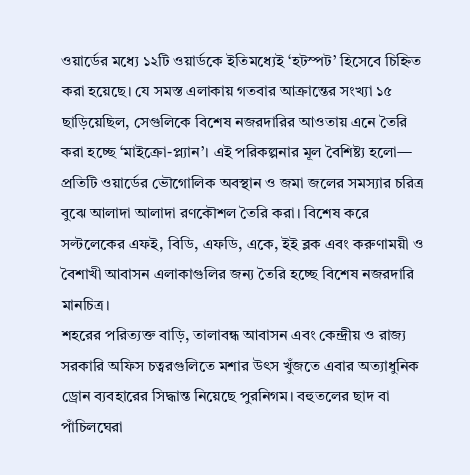ওয়ার্ডের মধ্যে ১২টি ওয়ার্ডকে ইতিমধ্যেই ‘হটস্পট’ হিসেবে চিহ্নিত করা হয়েছে। যে সমস্ত এলাকায় গতবার আক্রান্তের সংখ্যা ১৫ ছাড়িয়েছিল, সেগুলিকে বিশেষ নজরদারির আওতায় এনে তৈরি করা হচ্ছে ‘মাইক্রো-প্ল্যান’। এই পরিকল্পনার মূল বৈশিষ্ট্য হলো— প্রতিটি ওয়ার্ডের ভৌগোলিক অবস্থান ও জমা জলের সমস্যার চরিত্র বুঝে আলাদা আলাদা রণকৌশল তৈরি করা। বিশেষ করে সল্টলেকের এফই, বিডি, এফডি, একে, ইই ব্লক এবং করুণাময়ী ও বৈশাখী আবাসন এলাকাগুলির জন্য তৈরি হচ্ছে বিশেষ নজরদারি মানচিত্র।
শহরের পরিত্যক্ত বাড়ি, তালাবন্ধ আবাসন এবং কেন্দ্রীয় ও রাজ্য সরকারি অফিস চত্বরগুলিতে মশার উৎস খুঁজতে এবার অত্যাধুনিক ড্রোন ব্যবহারের সিদ্ধান্ত নিয়েছে পুরনিগম। বহুতলের ছাদ বা পাঁচিলঘেরা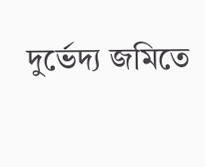দুর্ভেদ্য জমিতে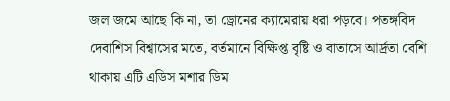জল জমে আছে কি না, তা ড্রোনের ক্যামেরায় ধরা পড়বে। পতঙ্গবিদ দেবাশিস বিশ্বাসের মতে, বর্তমানে বিক্ষিপ্ত বৃষ্টি ও বাতাসে আর্দ্রতা বেশি থাকায় এটি এডিস মশার ডিম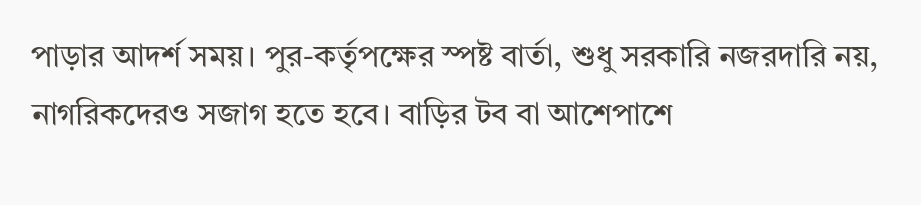পাড়ার আদর্শ সময়। পুর-কর্তৃপক্ষের স্পষ্ট বার্তা, শুধু সরকারি নজরদারি নয়, নাগরিকদেরও সজাগ হতে হবে। বাড়ির টব বা আশেপাশে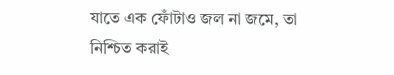যাতে এক ফোঁটাও জল না জমে, তা নিশ্চিত করাই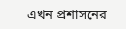এখন প্রশাসনের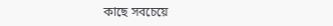কাছে সবচেয়ে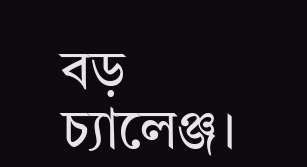বড় চ্যালেঞ্জ।